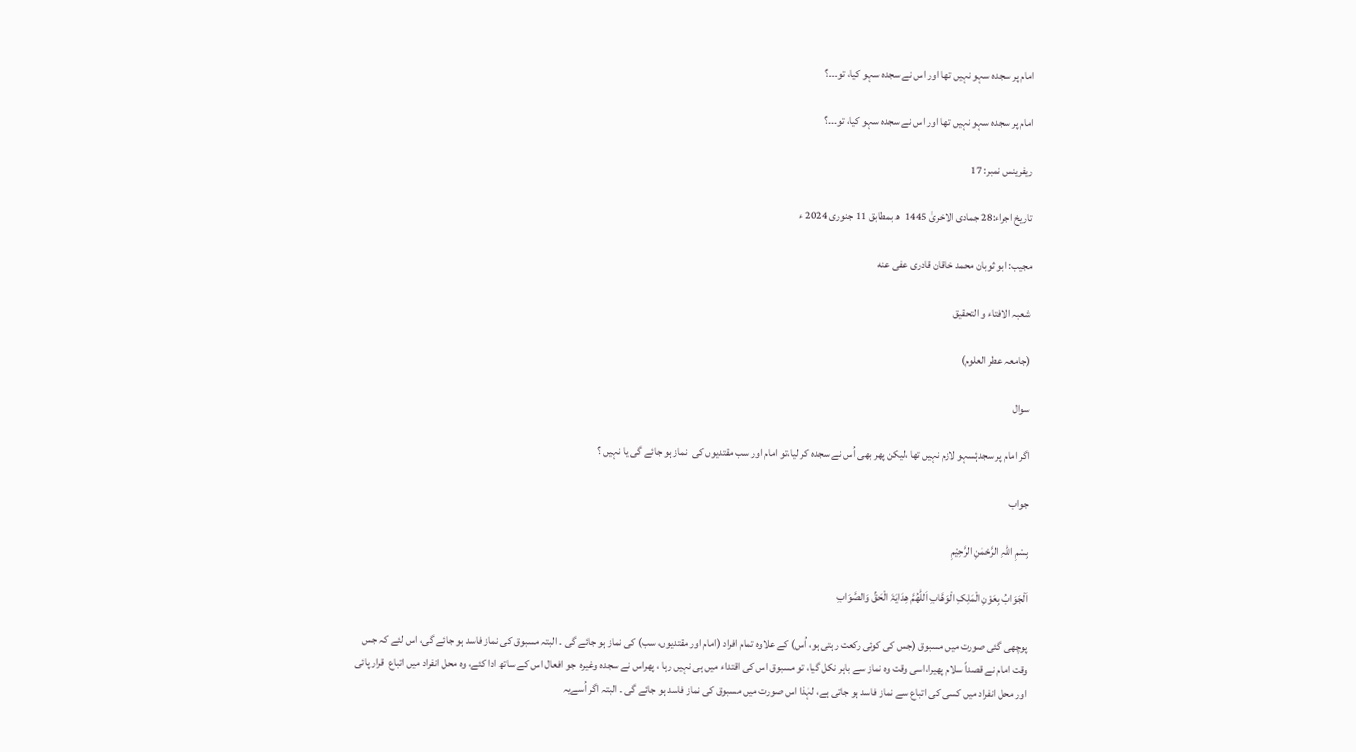امام پر سجدہ سہو نہیں تھا اور اس نے سجدہ سہو کیا، تو۔۔۔؟

امام پر سجدہ سہو نہیں تھا اور اس نے سجدہ سہو کیا، تو۔۔۔؟

ریفرینس نمبر: 17

تاریخ اجراء:28 جمادی الاخریٰ 1445  ھ بمطابق 11 جنوری 2024 ء

مجیب: ابو ثوبان محمد خاقان قادرى عفى عنه

شعبہ الافتاء و التحقیق

(جامعہ عطر العلوم)

سوال

اگر امام پر سجدۂسہو لازم نہیں تھا ،لیکن پھر بھی اُس نے سجدہ کر لیا،تو امام اور سب مقتدیوں کی  نماز ہو جائے گی یا نہیں ؟

جواب

بِسْمِ اللہِ الرَّحْمٰنِ الرَّحِیْمِ

اَلْجَوَابُ بِعَوْنِ الْمَلِکِ الْوَھَّابِ اَللّٰھُمَّ ھِدَایَۃَ الْحَقِّ وَالصَّوَابِ

پوچھی گئی صورت میں مسبوق (جس کی کوئی رکعت رہتی ہو، اُس) کے علاوہ تمام افراد (امام اور مقتدیوں، سب) کی نماز ہو جائے گی ۔ البتہ مسبوق کی نماز فاسد ہو جائے گی، اس لئے کہ جس وقت امام نے قصداً سلام پھیرا،اسی وقت وہ نماز سے باہر نکل گیا، تو مسبوق اس کی اقتداء میں ہی نہیں رہا ، پھراس نے سجدہ وغیرہ  جو افعال اس کے ساتھ ادا کئے، وہ محل انفراد میں اتباع  قرار پائی اور محل انفراد میں کسی کی اتباع سے نماز فاسد ہو جاتی ہے، لہٰذا اس صورت میں مسبوق کی نماز فاسد ہو جائے گی ۔ البتہ اگر اُسےیہ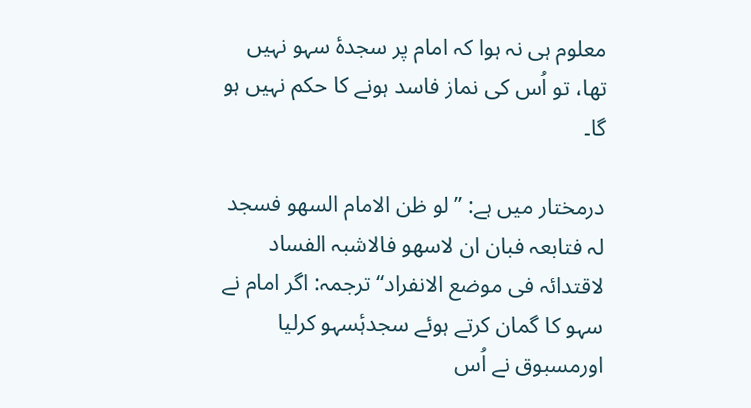معلوم ہی نہ ہوا کہ امام پر سجدۂ سہو نہیں تھا، تو اُس کی نماز فاسد ہونے کا حکم نہیں ہو گا۔

درمختار میں ہے: ’’لو ظن الامام السھو فسجد لہ فتابعہ فبان ان لاسھو فالاشبہ الفساد لاقتدائہ فی موضع الانفراد‘‘ ترجمہ: اگر امام نے سہو کا گمان کرتے ہوئے سجدۂسہو کرلیا اورمسبوق نے اُس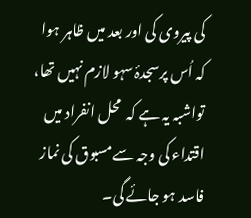کی پیروی کی اور بعد میں ظاہر ہوا کہ اُس پرسجدۂ سہو لازم نہیں تھا، تواشبہ یہ ہے کہ  محل انفراد میں اقتداء کی وجہ سےمسبوق کی نماز فاسد ہو جائے گی۔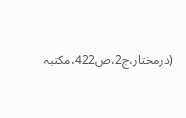(درمختار،ج2،ص422،مکتبہ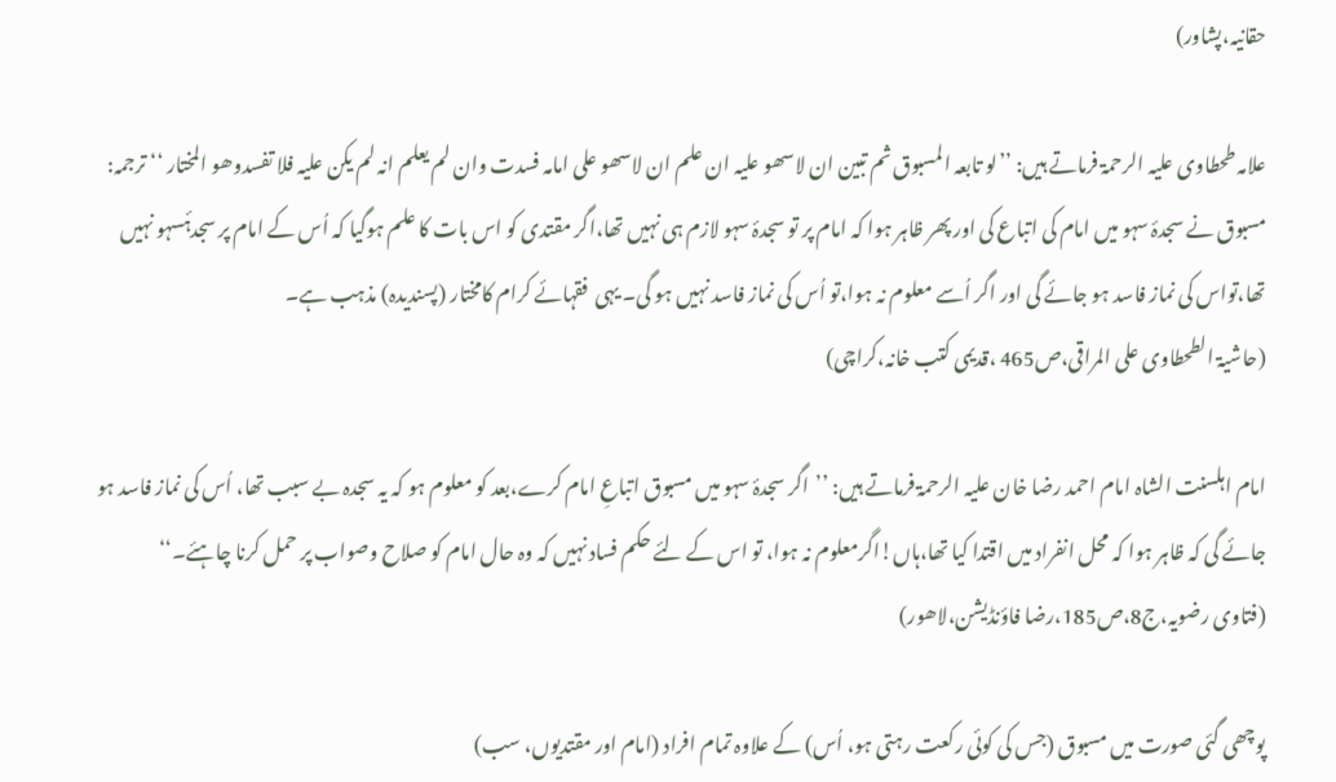حقانیہ،پشاور)

علامہ طحطاوی علیہ الرحمۃ فرماتے ہیں: ’’لو تابعہ المسبوق ثم تبین ان لاسھو علیہ ان علم ان لاسھو علی امامہ فسدت وان لم یعلم انہ لم یکن علیہ فلا تفسدوھو المختار ‘‘ ترجمہ: مسبوق نے سجدۂ سہو میں امام کی اتباع کی اور پھر ظاہر ہوا کہ امام پر تو سجدۂ سہو لازم ہی نہیں تھا،اگر مقتدی کو اس بات کا علم ہوگیا کہ اُس کے امام پر سجدۂسہو نہیں تھا،تواس کی نماز فاسد ہو جائے گی اور اگر اُسے معلوم نہ ہوا،تو اُس کی نماز فاسد نہیں ہو گی۔ یہی  فقہائے کرام کامختار (پسندیدہ) مذہب ہے۔                                                  (حاشیۃ الطحطاوی علی المراقی،ص465 ،قدیمی کتب خانہ،کراچی)

امام اہلسنت الشاہ امام احمد رضا خان علیہ الرحمۃ فرماتے ہیں: ’’اگر سجدۂ سہو میں مسبوق اتباعِ امام کرے،بعد کو معلوم ہو کہ یہ سجدہ بے سبب تھا، اُس کی نماز فاسد ہو جائے گی کہ ظاہر ہوا کہ محل انفراد میں اقتدا کیا تھا،ہاں!اگرمعلوم نہ ہوا، تو اس کے لئے حکم فساد نہیں کہ وہ حال امام کو صلاح وصواب پر حمل کرنا چاہئے۔‘‘                                                                (فتاوی رضویہ،ج8،ص185،رضا فاؤنڈیشن،لاھور)

پوچھی گئی صورت میں مسبوق (جس کی کوئی رکعت رہتی ہو، اُس) کے علاوہ تمام افراد (امام اور مقتدیوں، سب)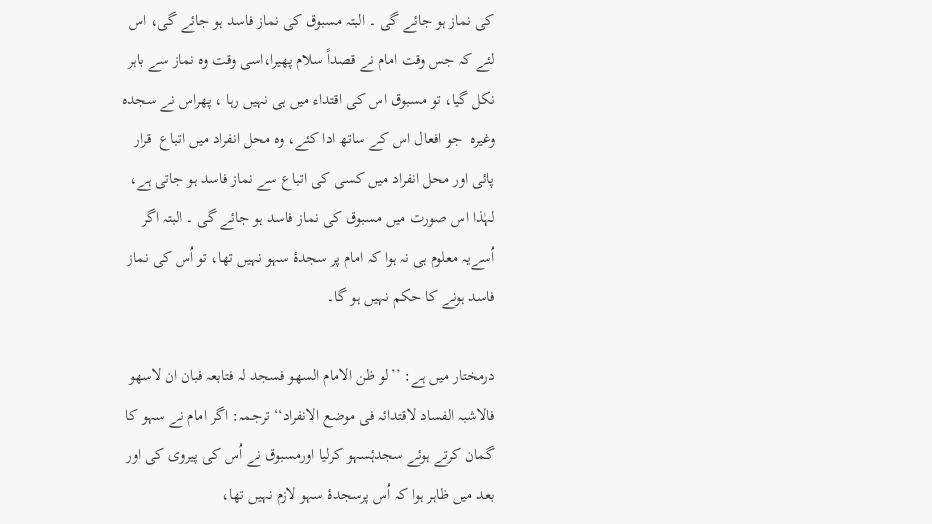کی نماز ہو جائے گی ۔ البتہ مسبوق کی نماز فاسد ہو جائے گی، اس لئے کہ جس وقت امام نے قصداً سلام پھیرا،اسی وقت وہ نماز سے باہر نکل گیا، تو مسبوق اس کی اقتداء میں ہی نہیں رہا ، پھراس نے سجدہ وغیرہ  جو افعال اس کے ساتھ ادا کئے، وہ محل انفراد میں اتباع  قرار پائی اور محل انفراد میں کسی کی اتباع سے نماز فاسد ہو جاتی ہے، لہٰذا اس صورت میں مسبوق کی نماز فاسد ہو جائے گی ۔ البتہ اگر اُسےیہ معلوم ہی نہ ہوا کہ امام پر سجدۂ سہو نہیں تھا، تو اُس کی نماز فاسد ہونے کا حکم نہیں ہو گا۔

درمختار میں ہے: ’’لو ظن الامام السھو فسجد لہ فتابعہ فبان ان لاسھو فالاشبہ الفساد لاقتدائہ فی موضع الانفراد‘‘ ترجمہ: اگر امام نے سہو کا گمان کرتے ہوئے سجدۂسہو کرلیا اورمسبوق نے اُس کی پیروی کی اور بعد میں ظاہر ہوا کہ اُس پرسجدۂ سہو لازم نہیں تھا،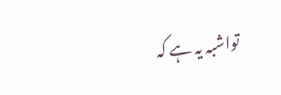تواشبہ یہ ہے کہ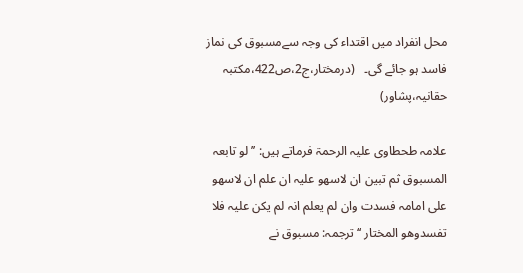محل انفراد میں اقتداء کی وجہ سےمسبوق کی نماز فاسد ہو جائے گی۔   (درمختار،ج2،ص422،مکتبہ حقانیہ،پشاور)

علامہ طحطاوی علیہ الرحمۃ فرماتے ہیں: ’’لو تابعہ المسبوق ثم تبین ان لاسھو علیہ ان علم ان لاسھو علی امامہ فسدت وان لم یعلم انہ لم یکن علیہ فلا تفسدوھو المختار ‘‘ ترجمہ: مسبوق نے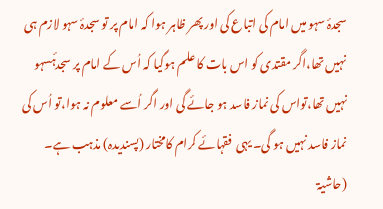سجدۂ سہو میں امام کی اتباع کی اور پھر ظاہر ہوا کہ امام پر تو سجدۂ سہو لازم ہی نہیں تھا،اگر مقتدی کو اس بات کا علم ہوگیا کہ اُس کے امام پر سجدۂسہو نہیں تھا،تواس کی نماز فاسد ہو جائے گی اور اگر اُسے معلوم نہ ہوا،تو اُس کی نماز فاسد نہیں ہو گی۔ یہی  فقہائے کرام کامختار (پسندیدہ) مذہب ہے۔   (حاشیۃ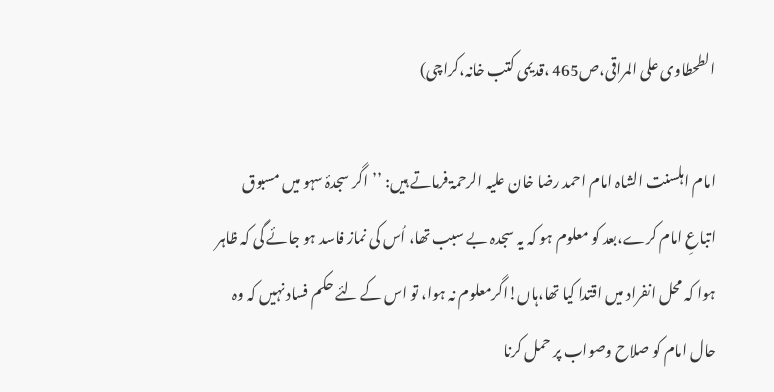الطحطاوی علی المراقی،ص465 ،قدیمی کتب خانہ،کراچی)

امام اہلسنت الشاہ امام احمد رضا خان علیہ الرحمۃ فرماتے ہیں: ’’اگر سجدۂ سہو میں مسبوق اتباعِ امام کرے،بعد کو معلوم ہو کہ یہ سجدہ بے سبب تھا، اُس کی نماز فاسد ہو جائے گی کہ ظاہر ہوا کہ محل انفراد میں اقتدا کیا تھا،ہاں!اگرمعلوم نہ ہوا، تو اس کے لئے حکم فساد نہیں کہ وہ حال امام کو صلاح وصواب پر حمل کرنا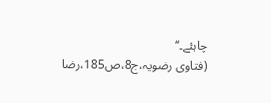چاہئے۔‘‘                                                                (فتاوی رضویہ،ج8،ص185،رضا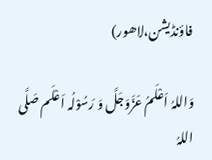فاؤنڈیشن،لاھور)

وَاللہُ اَعْلَمُ عَزَّوَجَلَّ وَ رَسُوْلُہ اَعْلَم صَلَّی اللہُ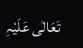تَعَالٰی عَلَیْہِ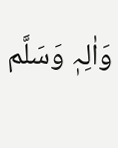وَاٰلِہٖ وَسَلَّم